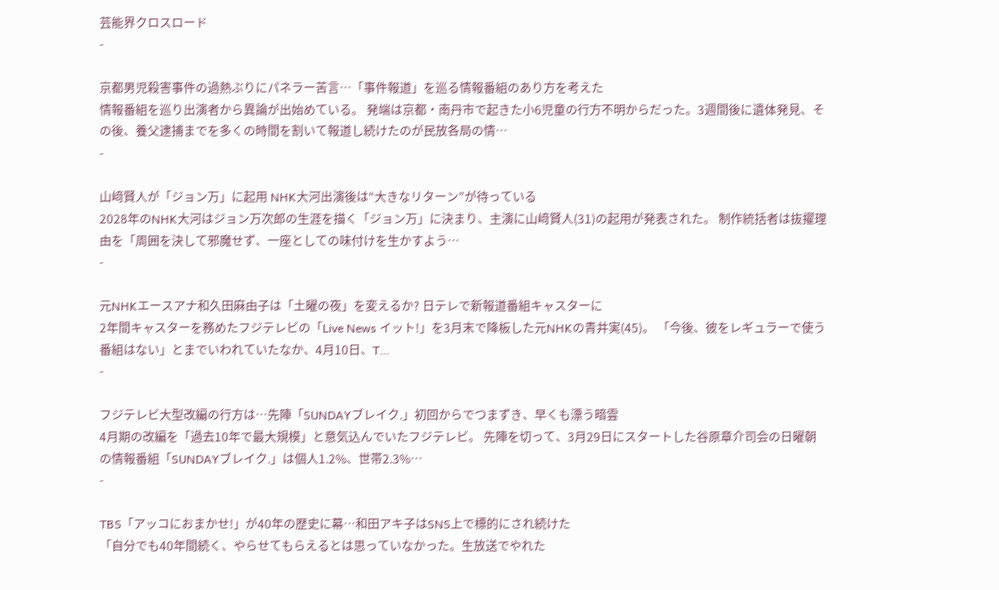芸能界クロスロード
-

京都男児殺害事件の過熱ぶりにパネラー苦言…「事件報道」を巡る情報番組のあり方を考えた
情報番組を巡り出演者から異論が出始めている。 発端は京都・南丹市で起きた小6児童の行方不明からだった。3週間後に遺体発見、その後、養父逮捕までを多くの時間を割いて報道し続けたのが民放各局の情…
-

山﨑賢人が「ジョン万」に起用 NHK大河出演後は“大きなリターン”が待っている
2028年のNHK大河はジョン万次郎の生涯を描く「ジョン万」に決まり、主演に山﨑賢人(31)の起用が発表された。 制作統括者は抜擢理由を「周囲を決して邪魔せず、一座としての味付けを生かすよう…
-

元NHKエースアナ和久田麻由子は「土曜の夜」を変えるか? 日テレで新報道番組キャスターに
2年間キャスターを務めたフジテレビの「Live News イット!」を3月末で降板した元NHKの青井実(45)。 「今後、彼をレギュラーで使う番組はない」とまでいわれていたなか、4月10日、T…
-

フジテレビ大型改編の行方は…先陣「SUNDAYブレイク.」初回からでつまずき、早くも漂う暗雲
4月期の改編を「過去10年で最大規模」と意気込んでいたフジテレビ。 先陣を切って、3月29日にスタートした谷原章介司会の日曜朝の情報番組「SUNDAYブレイク.」は個人1.2%、世帯2.3%…
-

TBS「アッコにおまかせ!」が40年の歴史に幕…和田アキ子はSNS上で標的にされ続けた
「自分でも40年間続く、やらせてもらえるとは思っていなかった。生放送でやれた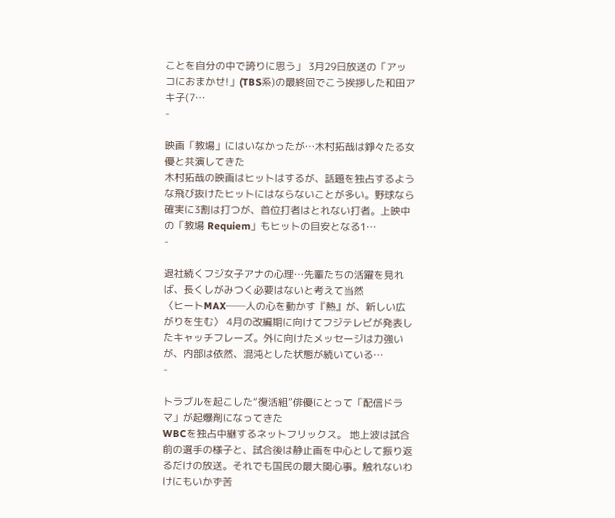ことを自分の中で誇りに思う」 3月29日放送の「アッコにおまかせ!」(TBS系)の最終回でこう挨拶した和田アキ子(7…
-

映画「教場」にはいなかったが…木村拓哉は錚々たる女優と共演してきた
木村拓哉の映画はヒットはするが、話題を独占するような飛び抜けたヒットにはならないことが多い。野球なら確実に3割は打つが、首位打者はとれない打者。上映中の「教場 Requiem」もヒットの目安となる1…
-

退社続くフジ女子アナの心理…先輩たちの活躍を見れば、長くしがみつく必要はないと考えて当然
〈ヒートMAX──人の心を動かす『熱』が、新しい広がりを生む〉 4月の改編期に向けてフジテレビが発表したキャッチフレーズ。外に向けたメッセージは力強いが、内部は依然、混沌とした状態が続いている…
-

トラブルを起こした“復活組”俳優にとって「配信ドラマ」が起爆剤になってきた
WBCを独占中継するネットフリックス。 地上波は試合前の選手の様子と、試合後は静止画を中心として振り返るだけの放送。それでも国民の最大関心事。触れないわけにもいかず苦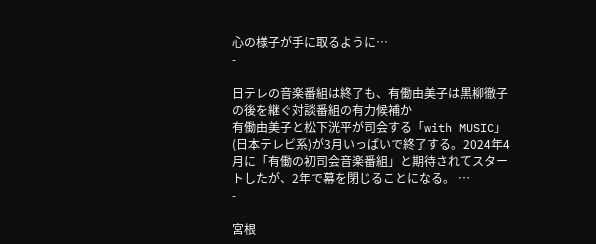心の様子が手に取るように…
-

日テレの音楽番組は終了も、有働由美子は黒柳徹子の後を継ぐ対談番組の有力候補か
有働由美子と松下洸平が司会する「with MUSIC」(日本テレビ系)が3月いっぱいで終了する。2024年4月に「有働の初司会音楽番組」と期待されてスタートしたが、2年で幕を閉じることになる。 …
-

宮根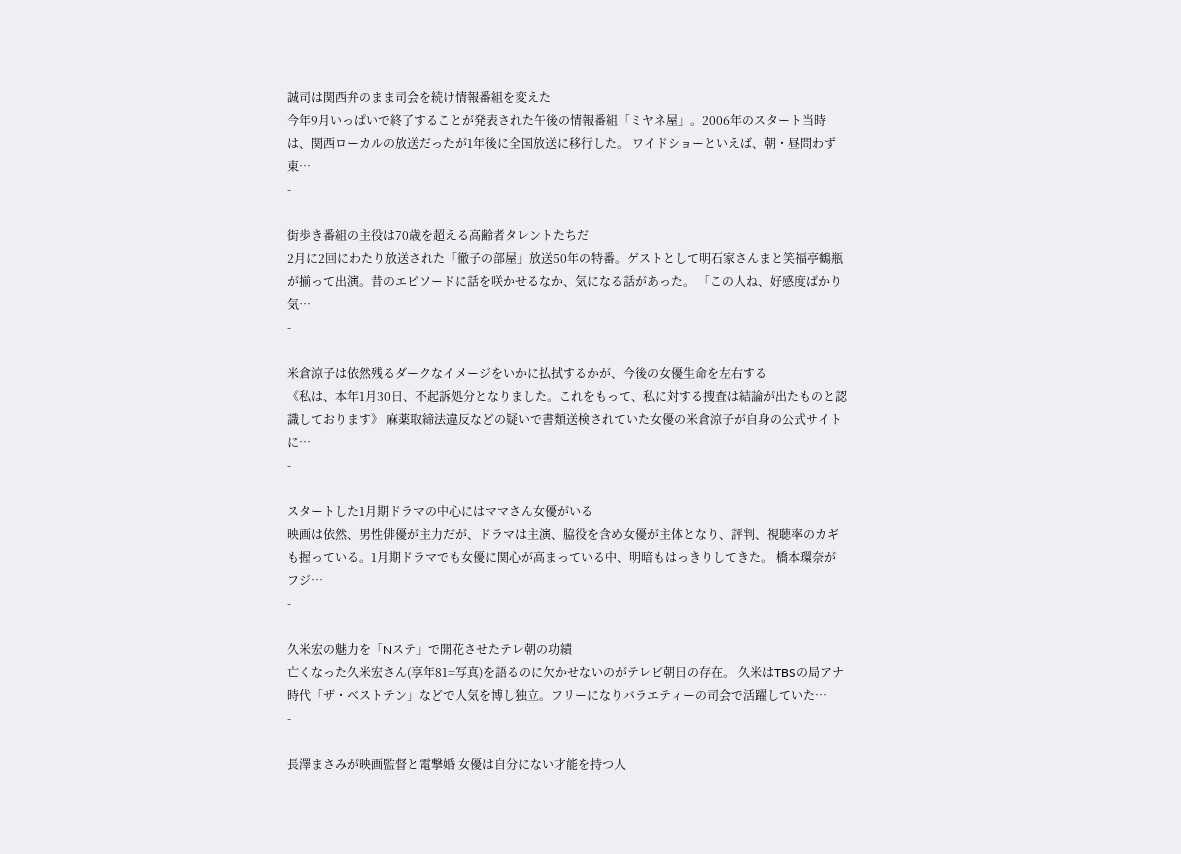誠司は関西弁のまま司会を続け情報番組を変えた
今年9月いっぱいで終了することが発表された午後の情報番組「ミヤネ屋」。2006年のスタート当時は、関西ローカルの放送だったが1年後に全国放送に移行した。 ワイドショーといえば、朝・昼問わず東…
-

街歩き番組の主役は70歳を超える高齢者タレントたちだ
2月に2回にわたり放送された「徹子の部屋」放送50年の特番。ゲストとして明石家さんまと笑福亭鶴瓶が揃って出演。昔のエピソードに話を咲かせるなか、気になる話があった。 「この人ね、好感度ばかり気…
-

米倉涼子は依然残るダークなイメージをいかに払拭するかが、今後の女優生命を左右する
《私は、本年1月30日、不起訴処分となりました。これをもって、私に対する捜査は結論が出たものと認識しております》 麻薬取締法違反などの疑いで書類送検されていた女優の米倉涼子が自身の公式サイトに…
-

スタートした1月期ドラマの中心にはママさん女優がいる
映画は依然、男性俳優が主力だが、ドラマは主演、脇役を含め女優が主体となり、評判、視聴率のカギも握っている。1月期ドラマでも女優に関心が高まっている中、明暗もはっきりしてきた。 橋本環奈がフジ…
-

久米宏の魅力を「Nステ」で開花させたテレ朝の功績
亡くなった久米宏さん(享年81=写真)を語るのに欠かせないのがテレビ朝日の存在。 久米はTBSの局アナ時代「ザ・ベストテン」などで人気を博し独立。フリーになりバラエティーの司会で活躍していた…
-

長澤まさみが映画監督と電撃婚 女優は自分にない才能を持つ人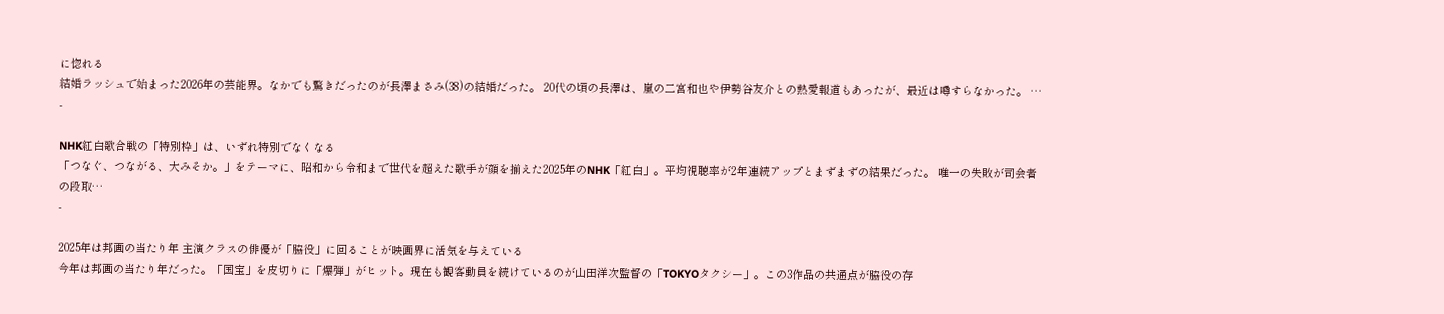に惚れる
結婚ラッシュで始まった2026年の芸能界。なかでも驚きだったのが長澤まさみ(38)の結婚だった。 20代の頃の長澤は、嵐の二宮和也や伊勢谷友介との熱愛報道もあったが、最近は噂すらなかった。 …
-

NHK紅白歌合戦の「特別枠」は、いずれ特別でなくなる
「つなぐ、つながる、大みそか。」をテーマに、昭和から令和まで世代を超えた歌手が顔を揃えた2025年のNHK「紅白」。平均視聴率が2年連続アップとまずまずの結果だった。 唯一の失敗が司会者の段取…
-

2025年は邦画の当たり年 主演クラスの俳優が「脇役」に回ることが映画界に活気を与えている
今年は邦画の当たり年だった。「国宝」を皮切りに「爆弾」がヒット。現在も観客動員を続けているのが山田洋次監督の「TOKYOタクシー」。この3作品の共通点が脇役の存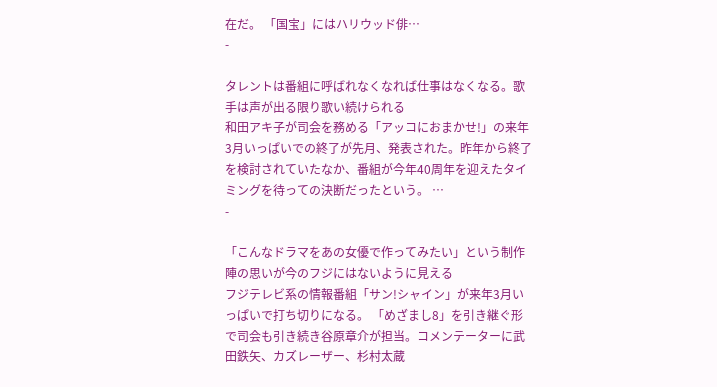在だ。 「国宝」にはハリウッド俳…
-

タレントは番組に呼ばれなくなれば仕事はなくなる。歌手は声が出る限り歌い続けられる
和田アキ子が司会を務める「アッコにおまかせ!」の来年3月いっぱいでの終了が先月、発表された。昨年から終了を検討されていたなか、番組が今年40周年を迎えたタイミングを待っての決断だったという。 …
-

「こんなドラマをあの女優で作ってみたい」という制作陣の思いが今のフジにはないように見える
フジテレビ系の情報番組「サン!シャイン」が来年3月いっぱいで打ち切りになる。 「めざまし8」を引き継ぐ形で司会も引き続き谷原章介が担当。コメンテーターに武田鉄矢、カズレーザー、杉村太蔵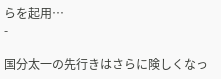らを起用…
-

国分太一の先行きはさらに険しくなっ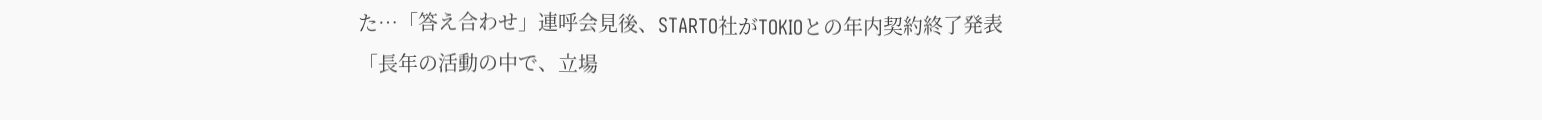た…「答え合わせ」連呼会見後、STARTO社がTOKIOとの年内契約終了発表
「長年の活動の中で、立場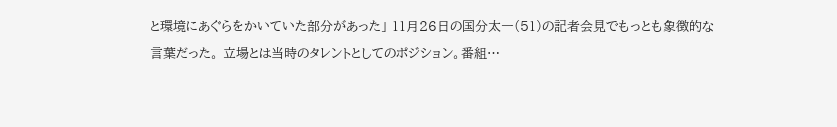と環境にあぐらをかいていた部分があった」 11月26日の国分太一(51)の記者会見でもっとも象徴的な言葉だった。 立場とは当時のタレントとしてのポジション。番組…